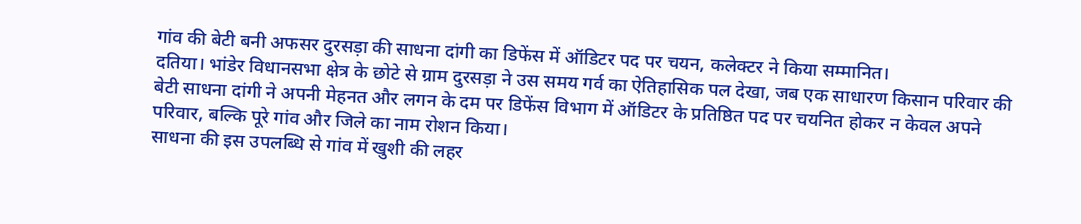गांव की बेटी बनी अफसर दुरसड़ा की साधना दांगी का डिफेंस में ऑडिटर पद पर चयन, कलेक्टर ने किया सम्मानित।
दतिया। भांडेर विधानसभा क्षेत्र के छोटे से ग्राम दुरसड़ा ने उस समय गर्व का ऐतिहासिक पल देखा, जब एक साधारण किसान परिवार की बेटी साधना दांगी ने अपनी मेहनत और लगन के दम पर डिफेंस विभाग में ऑडिटर के प्रतिष्ठित पद पर चयनित होकर न केवल अपने परिवार, बल्कि पूरे गांव और जिले का नाम रोशन किया।
साधना की इस उपलब्धि से गांव में खुशी की लहर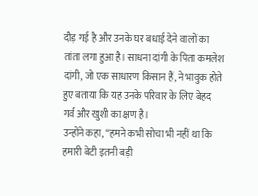दौड़ गई है और उनके घर बधाई देने वालों का तांता लगा हुआ है। साधना दांगी के पिता कमलेश दांगी, जो एक साधारण किसान हैं, ने भावुक होते हुए बताया कि यह उनके परिवार के लिए बेहद गर्व और खुशी का क्षण है।
उन्होंने कहा, “हमने कभी सोचा भी नहीं था कि हमारी बेटी इतनी बड़ी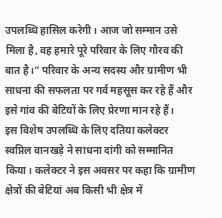उपलब्धि हासिल करेगी। आज जो सम्मान उसे मिला है, वह हमारे पूरे परिवार के लिए गौरव की बात है।” परिवार के अन्य सदस्य और ग्रामीण भी साधना की सफलता पर गर्व महसूस कर रहे हैं और इसे गांव की बेटियों के लिए प्रेरणा मान रहे हैं।
इस विशेष उपलब्धि के लिए दतिया कलेक्टर स्वप्निल वानखड़े ने साधना दांगी को सम्मानित किया। कलेक्टर ने इस अवसर पर कहा कि ग्रामीण क्षेत्रों की बेटियां अब किसी भी क्षेत्र में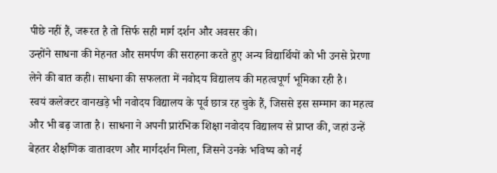पीछे नहीं हैं, जरूरत है तो सिर्फ सही मार्ग दर्शन और अवसर की।
उन्होंने साधना की मेहनत और समर्पण की सराहना करते हुए अन्य विद्यार्थियों को भी उनसे प्रेरणा लेने की बात कही। साधना की सफलता में नवोदय विद्यालय की महत्वपूर्ण भूमिका रही है।
स्वयं कलेक्टर वानखड़े भी नवोदय विद्यालय के पूर्व छात्र रह चुके हैं, जिससे इस सम्मान का महत्व और भी बढ़ जाता है। साधना ने अपनी प्रारंभिक शिक्षा नवोदय विद्यालय से प्राप्त की, जहां उन्हें बेहतर शैक्षणिक वातावरण और मार्गदर्शन मिला, जिसने उनके भविष्य को नई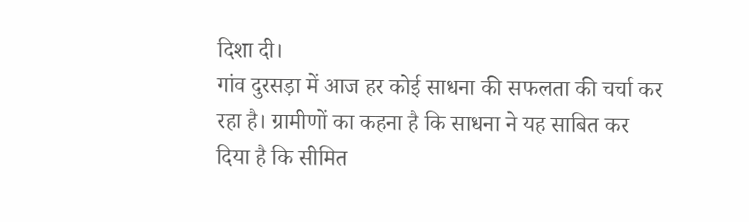दिशा दी।
गांव दुरसड़ा में आज हर कोई साधना की सफलता की चर्चा कर रहा है। ग्रामीणों का कहना है कि साधना ने यह साबित कर दिया है कि सीमित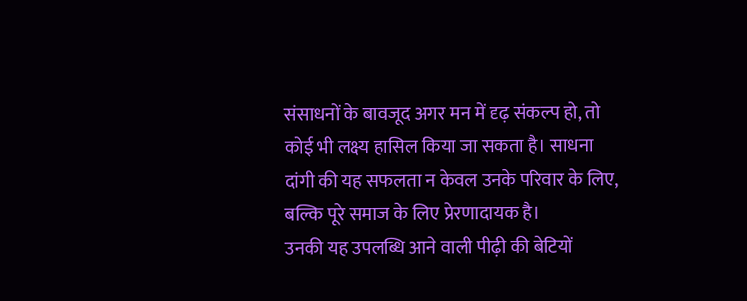संसाधनों के बावजूद अगर मन में दृढ़ संकल्प हो, तो कोई भी लक्ष्य हासिल किया जा सकता है। साधना दांगी की यह सफलता न केवल उनके परिवार के लिए, बल्कि पूरे समाज के लिए प्रेरणादायक है।
उनकी यह उपलब्धि आने वाली पीढ़ी की बेटियों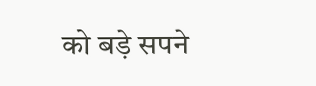को बड़े सपने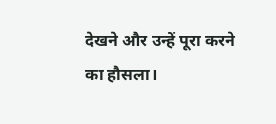देखने और उन्हें पूरा करने का हौसला।